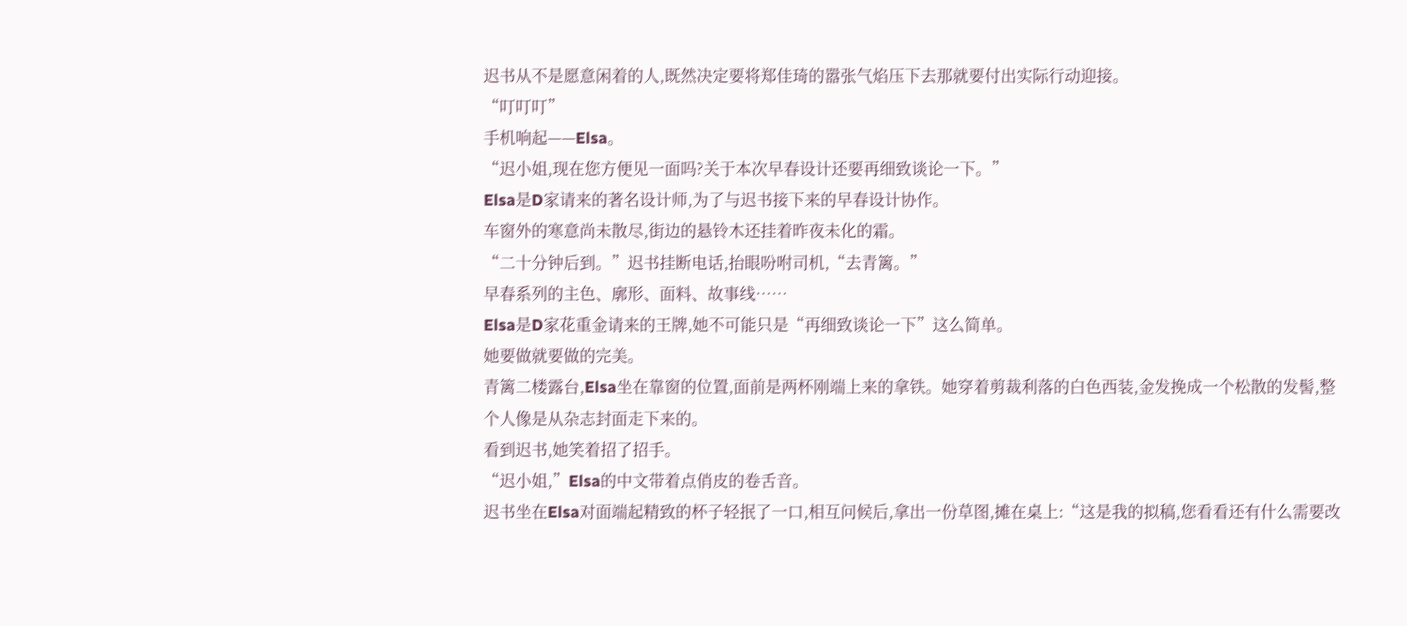迟书从不是愿意闲着的人,既然决定要将郑佳琦的嚣张气焰压下去那就要付出实际行动迎接。
“叮叮叮”
手机响起——Elsa。
“迟小姐,现在您方便见一面吗?关于本次早春设计还要再细致谈论一下。”
Elsa是D家请来的著名设计师,为了与迟书接下来的早春设计协作。
车窗外的寒意尚未散尽,街边的悬铃木还挂着昨夜未化的霜。
“二十分钟后到。”迟书挂断电话,抬眼吩咐司机,“去青篱。”
早春系列的主色、廓形、面料、故事线……
Elsa是D家花重金请来的王牌,她不可能只是“再细致谈论一下”这么简单。
她要做就要做的完美。
青篱二楼露台,Elsa坐在靠窗的位置,面前是两杯刚端上来的拿铁。她穿着剪裁利落的白色西装,金发挽成一个松散的发髻,整个人像是从杂志封面走下来的。
看到迟书,她笑着招了招手。
“迟小姐,”Elsa的中文带着点俏皮的卷舌音。
迟书坐在Elsa对面端起精致的杯子轻抿了一口,相互问候后,拿出一份草图,摊在桌上:“这是我的拟稿,您看看还有什么需要改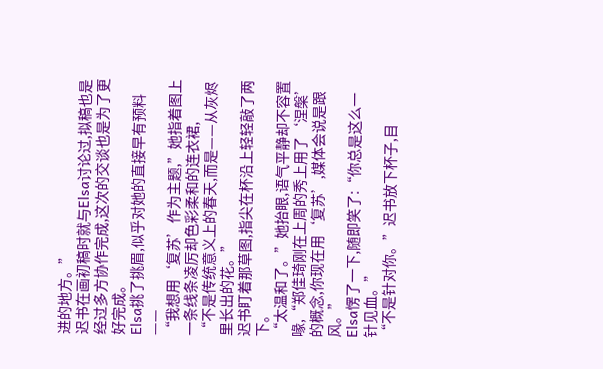进的地方。”
迟书在画初稿时就与Elsa讨论过,拟稿也是经过多方协作完成,这次的交谈也是为了更好完成。
Elsa挑了挑眉,似乎对她的直接早有预料——
“我想用‘复苏’作为主题,”她指着图上一条线条凌厉却色彩柔和的连衣裙,
“不是传统意义上的春天,而是——从灰烬里长出的花。”
迟书盯着那草图,指尖在杯沿上轻轻敲了两下。
“太温和了。”她抬眼,语气平静却不容置喙,“郑佳琦刚在上周的秀上用了‘涅槃’的概念,你现在用‘复苏’,媒体会说是跟风。”
Elsa愣了一下,随即笑了:“你总是这么一针见血。”
“不是针对你。”迟书放下杯子,目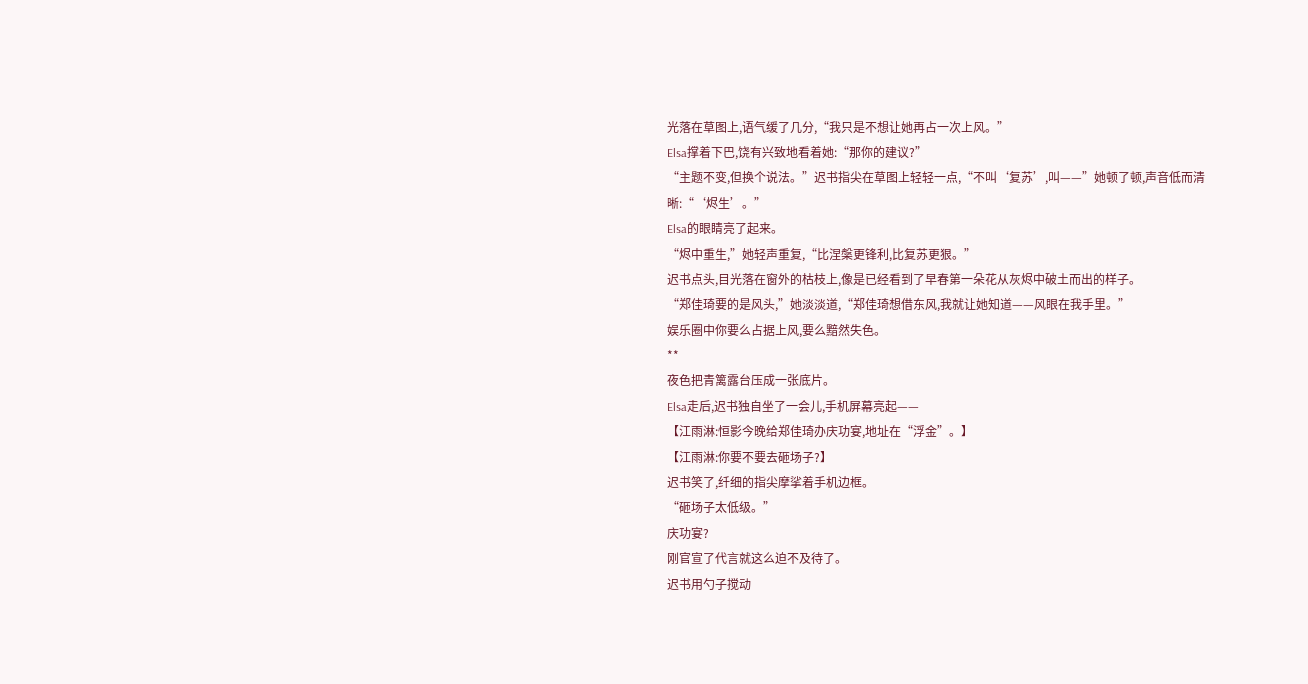光落在草图上,语气缓了几分,“我只是不想让她再占一次上风。”
Elsa撑着下巴,饶有兴致地看着她:“那你的建议?”
“主题不变,但换个说法。”迟书指尖在草图上轻轻一点,“不叫‘复苏’,叫——”她顿了顿,声音低而清晰:“‘烬生’。”
Elsa的眼睛亮了起来。
“烬中重生,”她轻声重复,“比涅槃更锋利,比复苏更狠。”
迟书点头,目光落在窗外的枯枝上,像是已经看到了早春第一朵花从灰烬中破土而出的样子。
“郑佳琦要的是风头,”她淡淡道,“郑佳琦想借东风,我就让她知道——风眼在我手里。”
娱乐圈中你要么占据上风,要么黯然失色。
**
夜色把青篱露台压成一张底片。
Elsa走后,迟书独自坐了一会儿,手机屏幕亮起——
【江雨淋:恒影今晚给郑佳琦办庆功宴,地址在“浮金”。】
【江雨淋:你要不要去砸场子?】
迟书笑了,纤细的指尖摩挲着手机边框。
“砸场子太低级。”
庆功宴?
刚官宣了代言就这么迫不及待了。
迟书用勺子搅动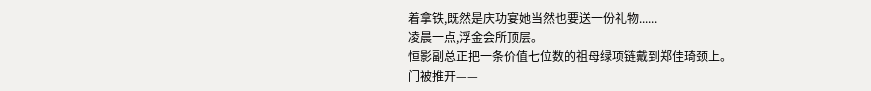着拿铁,既然是庆功宴她当然也要送一份礼物......
凌晨一点,浮金会所顶层。
恒影副总正把一条价值七位数的祖母绿项链戴到郑佳琦颈上。
门被推开——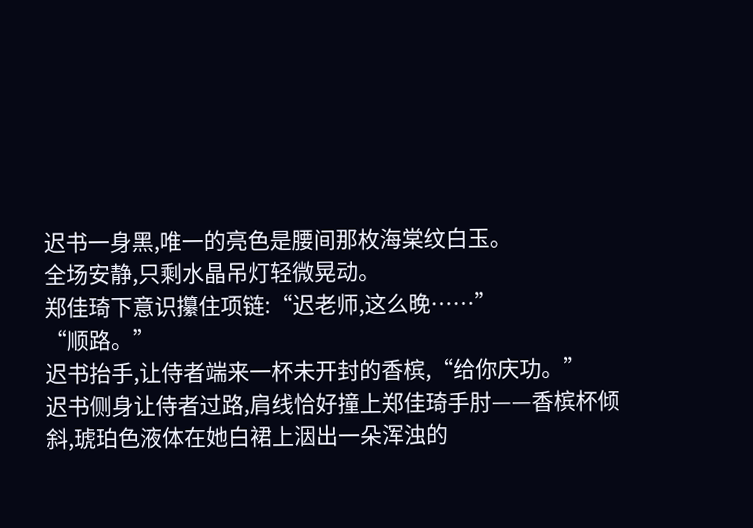迟书一身黑,唯一的亮色是腰间那枚海棠纹白玉。
全场安静,只剩水晶吊灯轻微晃动。
郑佳琦下意识攥住项链:“迟老师,这么晚……”
“顺路。”
迟书抬手,让侍者端来一杯未开封的香槟,“给你庆功。”
迟书侧身让侍者过路,肩线恰好撞上郑佳琦手肘——香槟杯倾斜,琥珀色液体在她白裙上洇出一朵浑浊的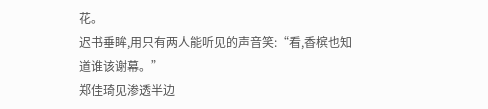花。
迟书垂眸,用只有两人能听见的声音笑:“看,香槟也知道谁该谢幕。”
郑佳琦见渗透半边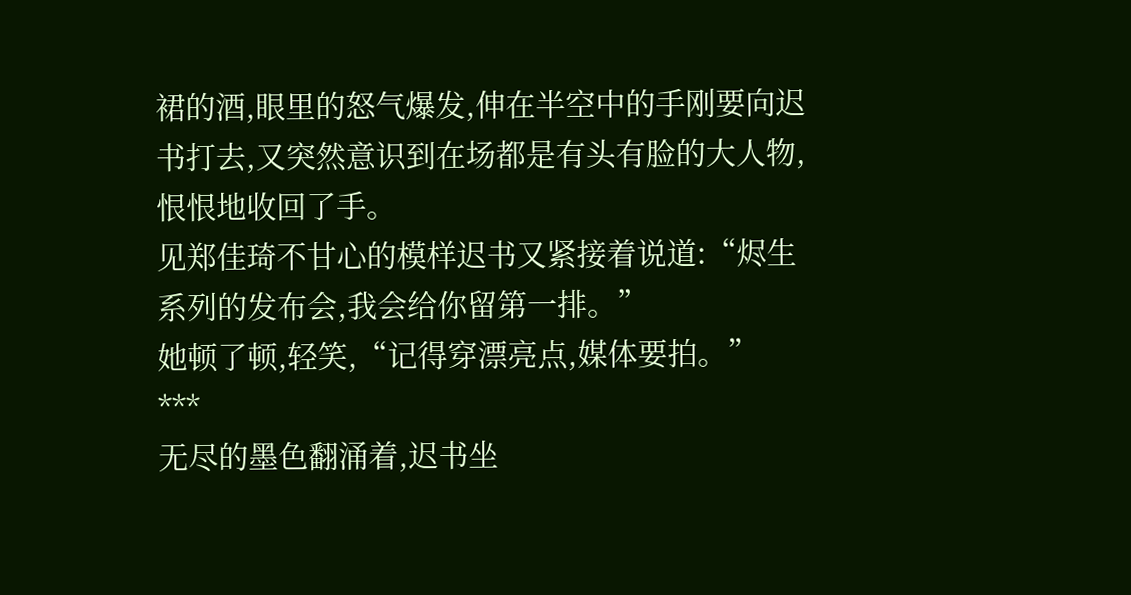裙的酒,眼里的怒气爆发,伸在半空中的手刚要向迟书打去,又突然意识到在场都是有头有脸的大人物,恨恨地收回了手。
见郑佳琦不甘心的模样迟书又紧接着说道:“烬生系列的发布会,我会给你留第一排。”
她顿了顿,轻笑,“记得穿漂亮点,媒体要拍。”
***
无尽的墨色翻涌着,迟书坐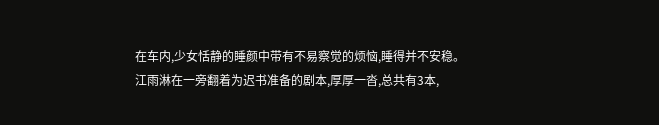在车内,少女恬静的睡颜中带有不易察觉的烦恼,睡得并不安稳。
江雨淋在一旁翻着为迟书准备的剧本,厚厚一沓,总共有3本,